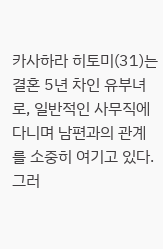카사하라 히토미(31)는 결혼 5년 차인 유부녀로, 일반적인 사무직에 다니며 남편과의 관계를 소중히 여기고 있다. 그러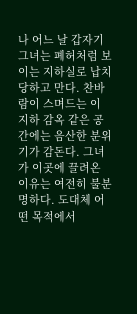나 어느 날 갑자기 그녀는 폐허처럼 보이는 지하실로 납치당하고 만다. 찬바람이 스며드는 이 지하 감옥 같은 공간에는 음산한 분위기가 감돈다. 그녀가 이곳에 끌려온 이유는 여전히 불분명하다. 도대체 어떤 목적에서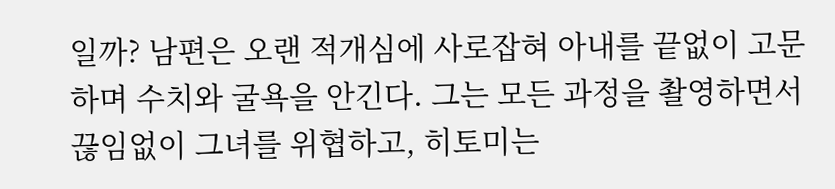일까? 남편은 오랜 적개심에 사로잡혀 아내를 끝없이 고문하며 수치와 굴욕을 안긴다. 그는 모든 과정을 촬영하면서 끊임없이 그녀를 위협하고, 히토미는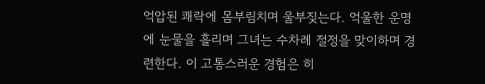억압된 쾌락에 몸부림치며 울부짖는다. 억울한 운명에 눈물을 흘리며 그녀는 수차례 절정을 맞이하며 경련한다. 이 고통스러운 경험은 히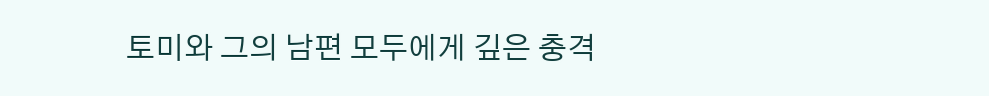토미와 그의 남편 모두에게 깊은 충격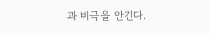과 비극을 안긴다.